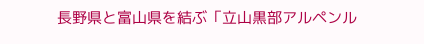長野県と富山県を結ぶ「立山黒部アルペンル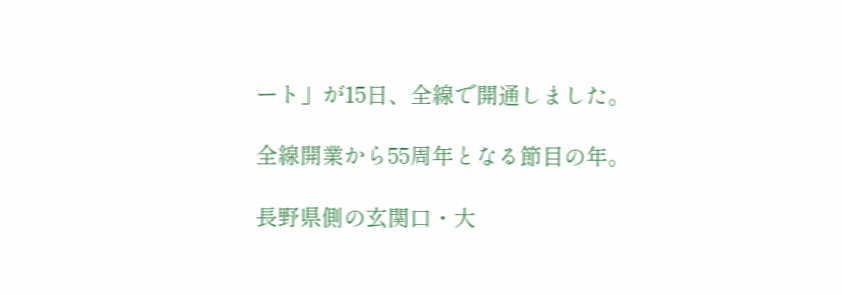ート」が15日、全線で開通しました。

全線開業から55周年となる節目の年。

長野県側の玄関口・大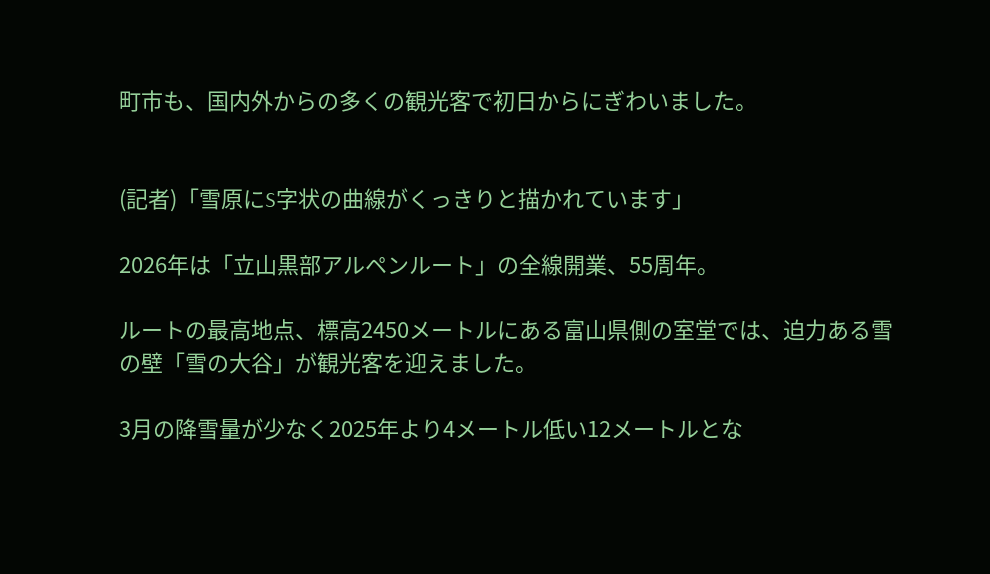町市も、国内外からの多くの観光客で初日からにぎわいました。


(記者)「雪原にS字状の曲線がくっきりと描かれています」

2026年は「立山黒部アルペンルート」の全線開業、55周年。

ルートの最高地点、標高2450メートルにある富山県側の室堂では、迫力ある雪の壁「雪の大谷」が観光客を迎えました。

3月の降雪量が少なく2025年より4メートル低い12メートルとな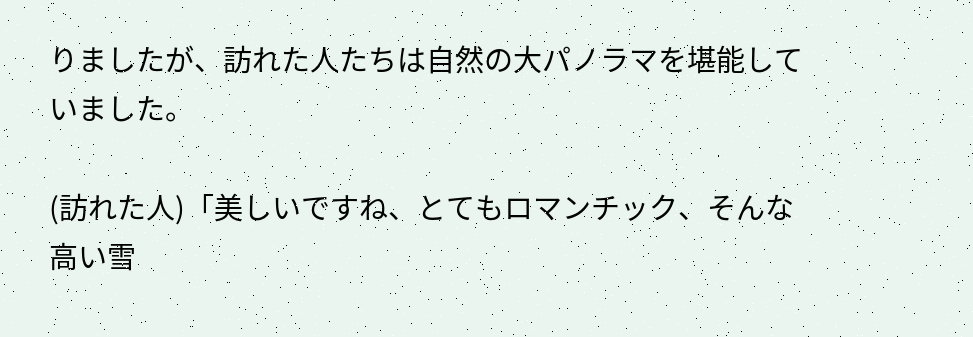りましたが、訪れた人たちは自然の大パノラマを堪能していました。

(訪れた人)「美しいですね、とてもロマンチック、そんな高い雪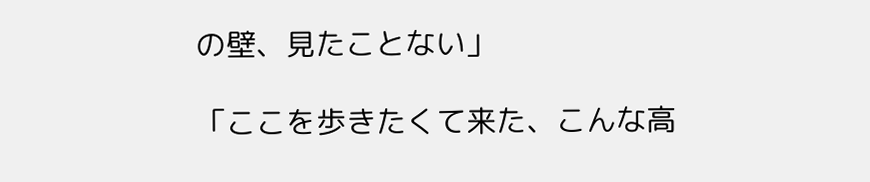の壁、見たことない」

「ここを歩きたくて来た、こんな高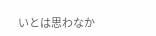いとは思わなか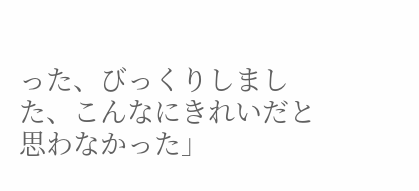った、びっくりしました、こんなにきれいだと思わなかった」